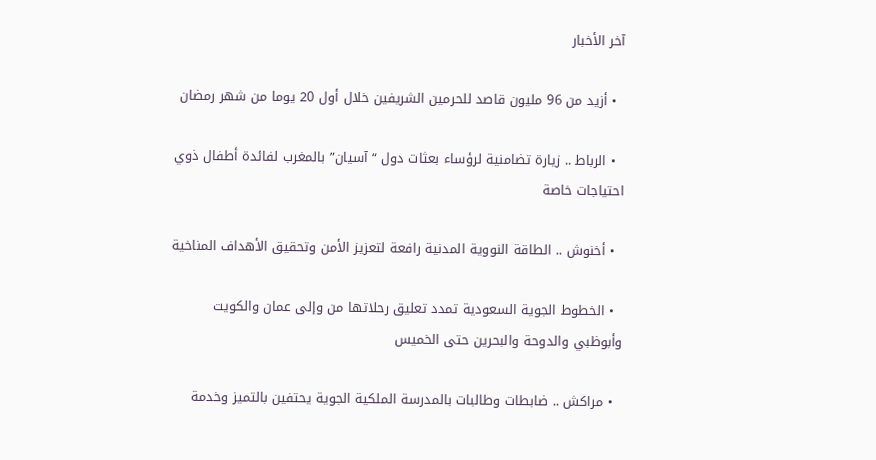آخر الأخبار

  • أزيد من 96 مليون قاصد للحرمين الشريفين خلال أول 20 يوما من شهر رمضان

  • الرباط .. زيارة تضامنية لرؤساء بعثات دول “آسيان” بالمغرب لفائدة أطفال ذوي احتياجات خاصة

  • أخنوش .. الطاقة النووية المدنية رافعة لتعزيز الأمن وتحقيق الأهداف المناخية

  • الخطوط الجوية السعودية تمدد تعليق رحلاتها من وإلى عمان والكويت وأبوظبي والدوحة والبحرين حتى الخميس

  • مراكش .. ضابطات وطالبات بالمدرسة الملكية الجوية يحتفين بالتميز وخدمة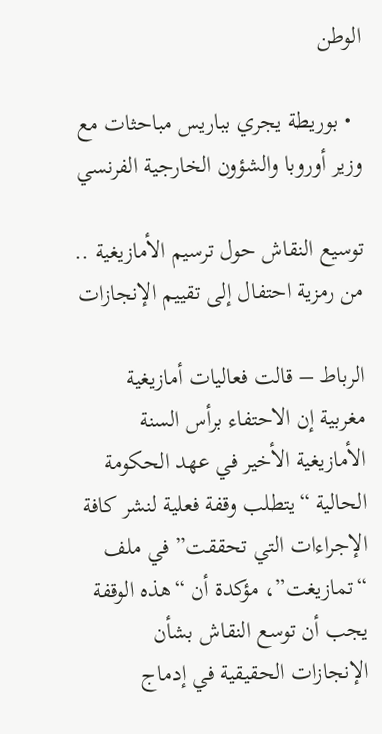الوطن

  • بوريطة يجري بباريس مباحثات مع وزير أوروبا والشؤون الخارجية الفرنسي

توسيع النقاش حول ترسيم الأمازيغية .. من رمزية احتفال إلى تقييم الإنجازات

الرباط – قالت فعاليات أمازيغية مغربية إن الاحتفاء برأس السنة الأمازيغية الأخير في عهد الحكومة الحالية “يتطلب وقفة فعلية لنشر كافة الإجراءات التي تحققت” في ملف “تمازيغت”، مؤكدة أن “هذه الوقفة يجب أن توسع النقاش بشأن الإنجازات الحقيقية في إدماج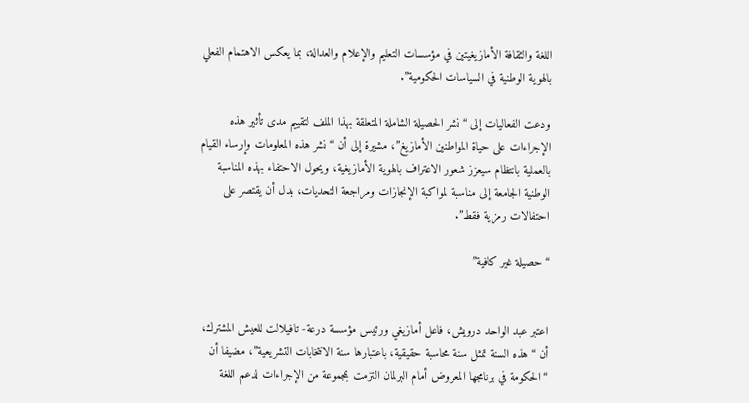اللغة والثقافة الأمازيغيتين في مؤسسات التعليم والإعلام والعدالة، بما يعكس الاهتمام الفعلي بالهوية الوطنية في السياسات الحكومية”.

ودعت الفعاليات إلى “نشر الحصيلة الشاملة المتعلقة بهذا الملف لتقييم مدى تأثير هذه الإجراءات على حياة المواطنين الأمازيغ”، مشيرة إلى أن “نشر هذه المعلومات وإرساء القيام بالعملية بانتظام سيعزز شعور الاعتراف بالهوية الأمازيغية، ويحول الاحتفاء بهذه المناسبة الوطنية الجامعة إلى مناسبة لمواكبة الإنجازات ومراجعة التحديات، بدل أن يقتصر على احتفالات رمزية فقط”.

“حصيلة غير كافية”


اعتبر عبد الواحد درويش، فاعل أمازيغي ورئيس مؤسسة درعة- تافيلالت للعيش المشترك، أن “هذه السنة تمثل سنة محاسبة حقيقية، باعتبارها سنة الانتخابات التشريعية”، مضيفا أن “الحكومة في برنامجها المعروض أمام البرلمان التزمت بمجموعة من الإجراءات لدعم اللغة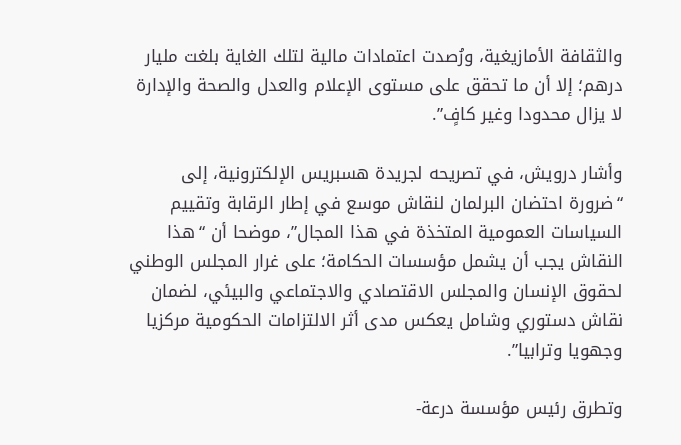والثقافة الأمازيغية، ورُصدت اعتمادات مالية لتلك الغاية بلغت مليار درهم؛ إلا أن ما تحقق على مستوى الإعلام والعدل والصحة والإدارة لا يزال محدودا وغير كافٍ”.

وأشار درويش، في تصريحه لجريدة هسبريس الإلكترونية، إلى “ضرورة احتضان البرلمان لنقاش موسع في إطار الرقابة وتقييم السياسات العمومية المتخذة في هذا المجال”، موضحا أن “هذا النقاش يجب أن يشمل مؤسسات الحكامة؛ على غرار المجلس الوطني لحقوق الإنسان والمجلس الاقتصادي والاجتماعي والبيئي، لضمان نقاش دستوري وشامل يعكس مدى أثر الالتزامات الحكومية مركزيا وجهويا وترابيا”.

وتطرق رئيس مؤسسة درعة-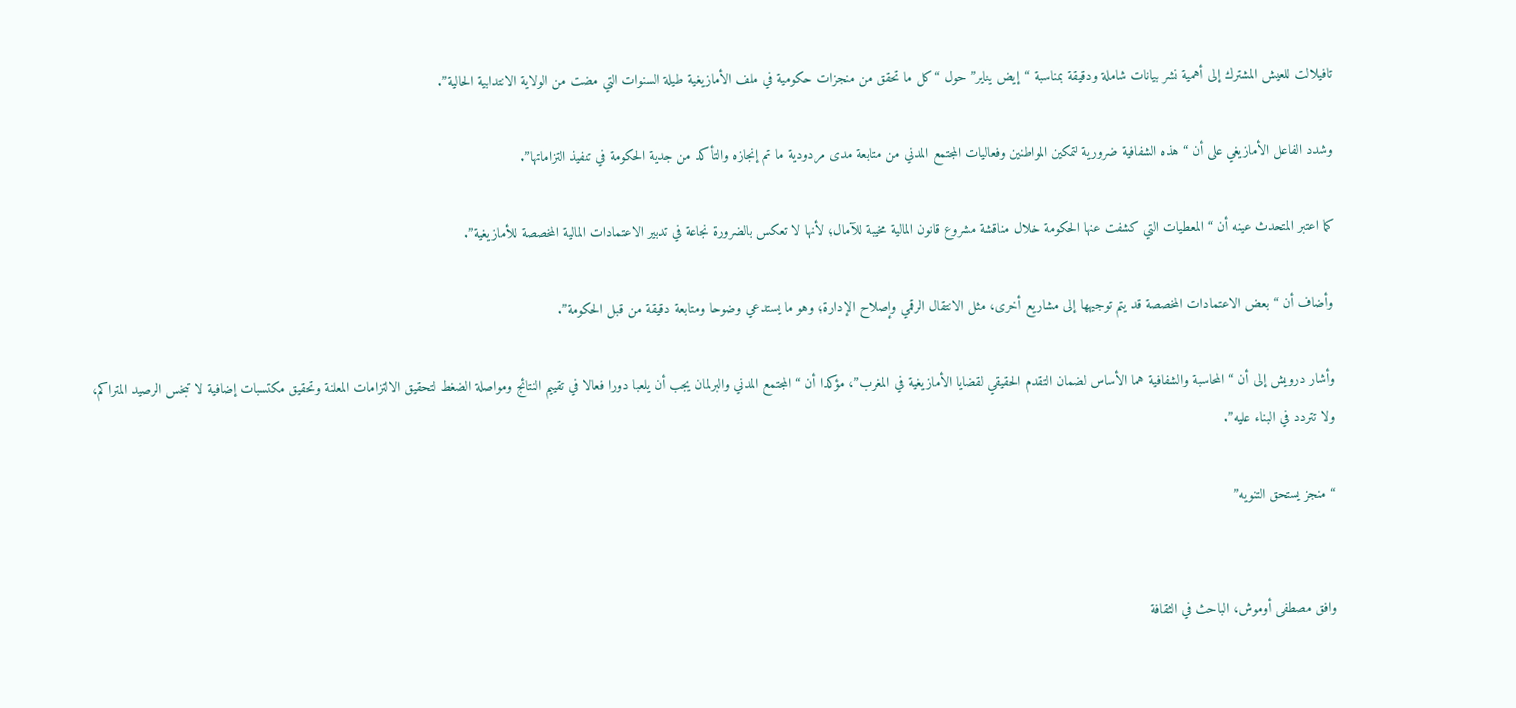تافيلالت للعيش المشترك إلى أهمية نشر بيانات شاملة ودقيقة بمناسبة “إيض يناير” حول “كل ما تحقق من منجزات حكومية في ملف الأمازيغية طيلة السنوات التي مضت من الولاية الانتدابية الحالية”.

وشدد الفاعل الأمازيغي على أن “هذه الشفافية ضرورية لتمكين المواطنين وفعاليات المجتمع المدني من متابعة مدى مردودية ما تم إنجازه والتأكد من جدية الحكومة في تنفيذ التزاماتها”.

كما اعتبر المتحدث عينه أن “المعطيات التي كشفت عنها الحكومة خلال مناقشة مشروع قانون المالية مخيبة للآمال؛ لأنها لا تعكس بالضرورة نجاعة في تدبير الاعتمادات المالية المخصصة للأمازيغية”.

وأضاف أن “بعض الاعتمادات المخصصة قد يتم توجيهها إلى مشاريع أخرى، مثل الانتقال الرقمي وإصلاح الإدارة؛ وهو ما يستدعي وضوحا ومتابعة دقيقة من قبل الحكومة”.

وأشار درويش إلى أن “المحاسبة والشفافية هما الأساس لضمان التقدم الحقيقي لقضايا الأمازيغية في المغرب”، مؤكدا أن “المجتمع المدني والبرلمان يجب أن يلعبا دورا فعالا في تقييم النتائج ومواصلة الضغط لتحقيق الالتزامات المعلنة وتحقيق مكتسبات إضافية لا تبخس الرصيد المتراكم، ولا تتردد في البناء عليه”.

“منجز يستحق التنويه”


وافق مصطفى أوموش، الباحث في الثقافة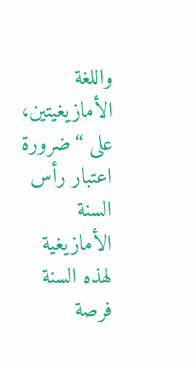واللغة الأمازيغيتين، على “ضرورة اعتبار رأس السنة الأمازيغية لهذه السنة فرصة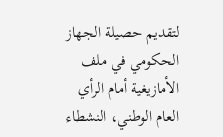لتقديم حصيلة الجهاز الحكومي في ملف الأمازيغية أمام الرأي العام الوطني، النشطاء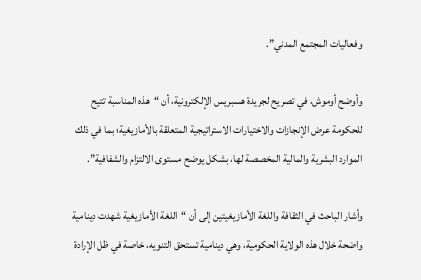وفعاليات المجتمع المدني”.

وأوضح أوموش، في تصريح لجريدة هسبريس الإلكترونية، أن “هذه المناسبة تتيح للحكومة عرض الإنجازات والاختيارات الاستراتيجية المتعلقة بالأمازيغية؛ بما في ذلك الموارد البشرية والمالية المخصصة لها، بشكل يوضح مستوى الالتزام والشفافية”.

وأشار الباحث في الثقافة واللغة الأمازيغيتين إلى أن “اللغة الأمازيغية شهدت دينامية واضحة خلال هذه الولاية الحكومية، وهي دينامية تستحق التنويه، خاصة في ظل الإرادة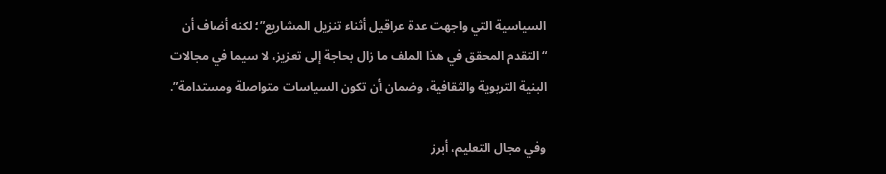السياسية التي واجهت عدة عراقيل أثناء تنزيل المشاريع”؛ لكنه أضاف أن “التقدم المحقق في هذا الملف ما زال بحاجة إلى تعزيز، لا سيما في مجالات البنية التربوية والثقافية، وضمان أن تكون السياسات متواصلة ومستدامة”.

وفي مجال التعليم، أبرز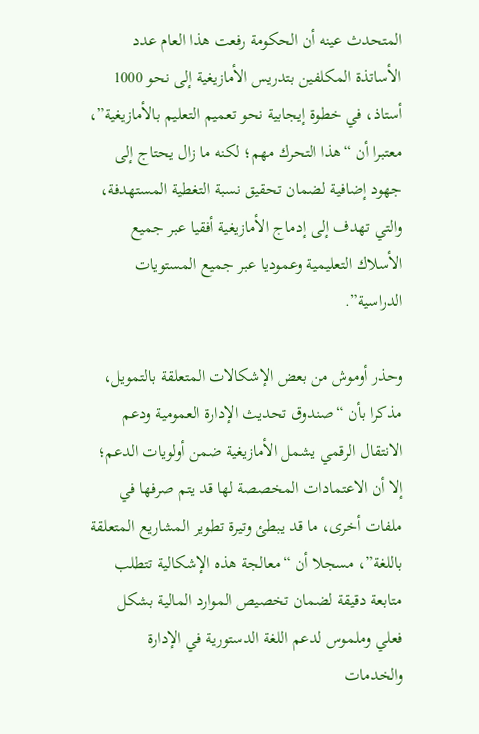المتحدث عينه أن الحكومة رفعت هذا العام عدد الأساتذة المكلفين بتدريس الأمازيغية إلى نحو 1000 أستاذ، في خطوة إيجابية نحو تعميم التعليم بالأمازيغية”، معتبرا أن “هذا التحرك مهم؛ لكنه ما زال يحتاج إلى جهود إضافية لضمان تحقيق نسبة التغطية المستهدفة، والتي تهدف إلى إدماج الأمازيغية أفقيا عبر جميع الأسلاك التعليمية وعموديا عبر جميع المستويات الدراسية”.

وحذر أوموش من بعض الإشكالات المتعلقة بالتمويل، مذكرا بأن “صندوق تحديث الإدارة العمومية ودعم الانتقال الرقمي يشمل الأمازيغية ضمن أولويات الدعم؛ إلا أن الاعتمادات المخصصة لها قد يتم صرفها في ملفات أخرى، ما قد يبطئ وتيرة تطوير المشاريع المتعلقة باللغة”، مسجلا أن “معالجة هذه الإشكالية تتطلب متابعة دقيقة لضمان تخصيص الموارد المالية بشكل فعلي وملموس لدعم اللغة الدستورية في الإدارة والخدمات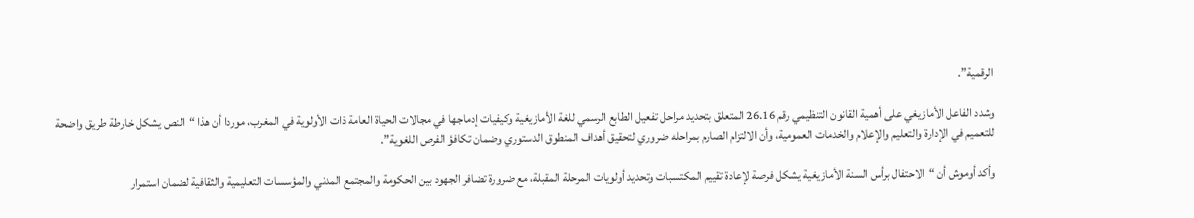الرقمية”.

وشدد الفاعل الأمازيغي على أهمية القانون التنظيمي رقم 26.16 المتعلق بتحديد مراحل تفعيل الطابع الرسمي للغة الأمازيغية وكيفيات إدماجها في مجالات الحياة العامة ذات الأولوية في المغرب، موردا أن هذا “النص يشكل خارطة طريق واضحة للتعميم في الإدارة والتعليم والإعلام والخدمات العمومية، وأن الالتزام الصارم بمراحله ضروري لتحقيق أهداف المنطوق الدستوري وضمان تكافؤ الفرص اللغوية”.

وأكد أوموش أن “الاحتفال برأس السنة الأمازيغية يشكل فرصة لإعادة تقييم المكتسبات وتحديد أولويات المرحلة المقبلة، مع ضرورة تضافر الجهود بين الحكومة والمجتمع المدني والمؤسسات التعليمية والثقافية لضمان استمرار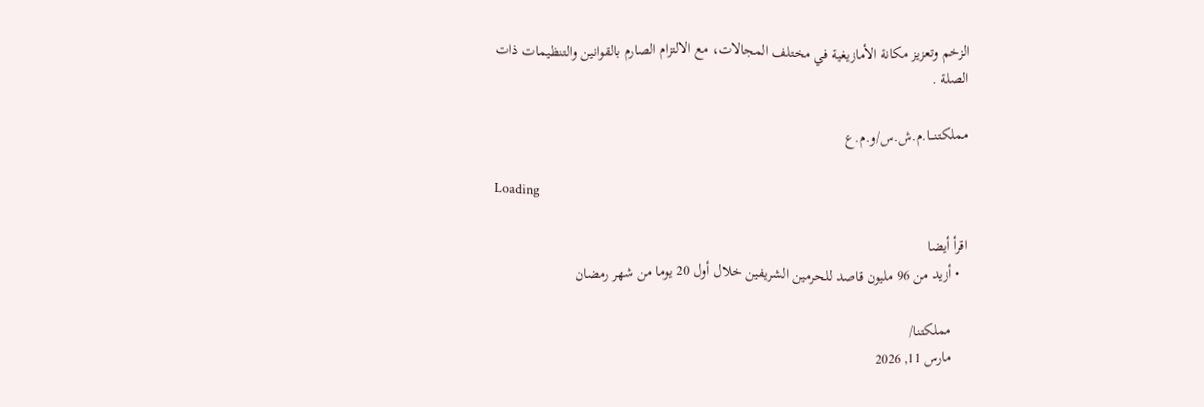الزخم وتعزيز مكانة الأمازيغية في مختلف المجالات، مع الالتزام الصارم بالقوانين والتنظيمات ذات الصلة .

مملكتنـــا.م.ش.س/و.م.ع

Loading

اقرأ أيضا
  • أزيد من 96 مليون قاصد للحرمين الشريفين خلال أول 20 يوما من شهر رمضان

    مملكتنا/
    مارس 11, 2026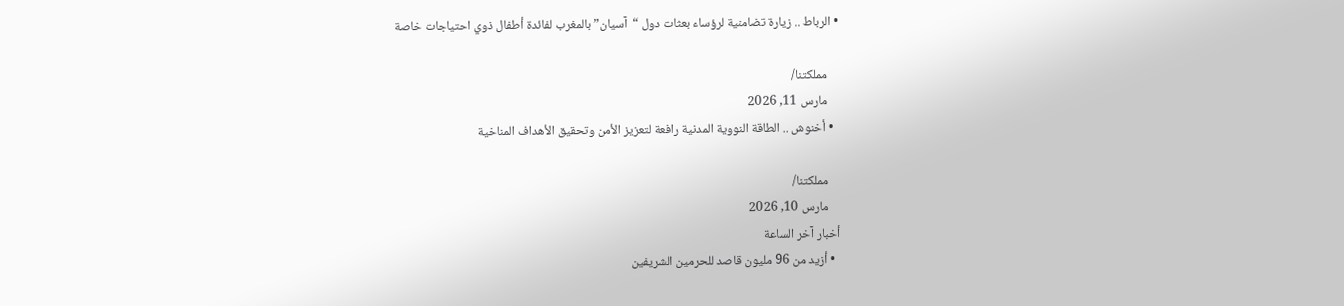• الرباط .. زيارة تضامنية لرؤساء بعثات دول “آسيان” بالمغرب لفائدة أطفال ذوي احتياجات خاصة

    مملكتنا/
    مارس 11, 2026
  • أخنوش .. الطاقة النووية المدنية رافعة لتعزيز الأمن وتحقيق الأهداف المناخية

    مملكتنا/
    مارس 10, 2026
أخبار آخر الساعة
  • أزيد من 96 مليون قاصد للحرمين الشريفين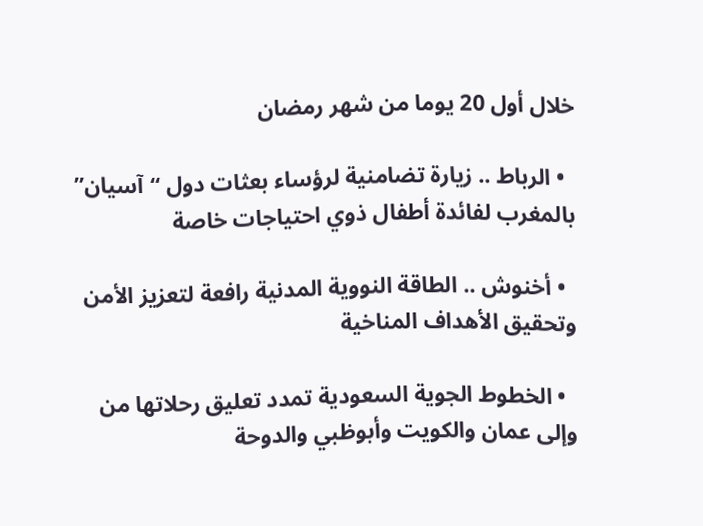خلال أول 20 يوما من شهر رمضان

  • الرباط .. زيارة تضامنية لرؤساء بعثات دول “آسيان” بالمغرب لفائدة أطفال ذوي احتياجات خاصة

  • أخنوش .. الطاقة النووية المدنية رافعة لتعزيز الأمن وتحقيق الأهداف المناخية

  • الخطوط الجوية السعودية تمدد تعليق رحلاتها من وإلى عمان والكويت وأبوظبي والدوحة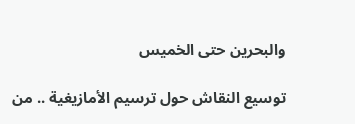والبحرين حتى الخميس

توسيع النقاش حول ترسيم الأمازيغية .. من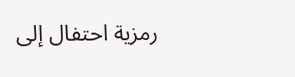رمزية احتفال إلى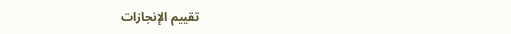تقييم الإنجازات